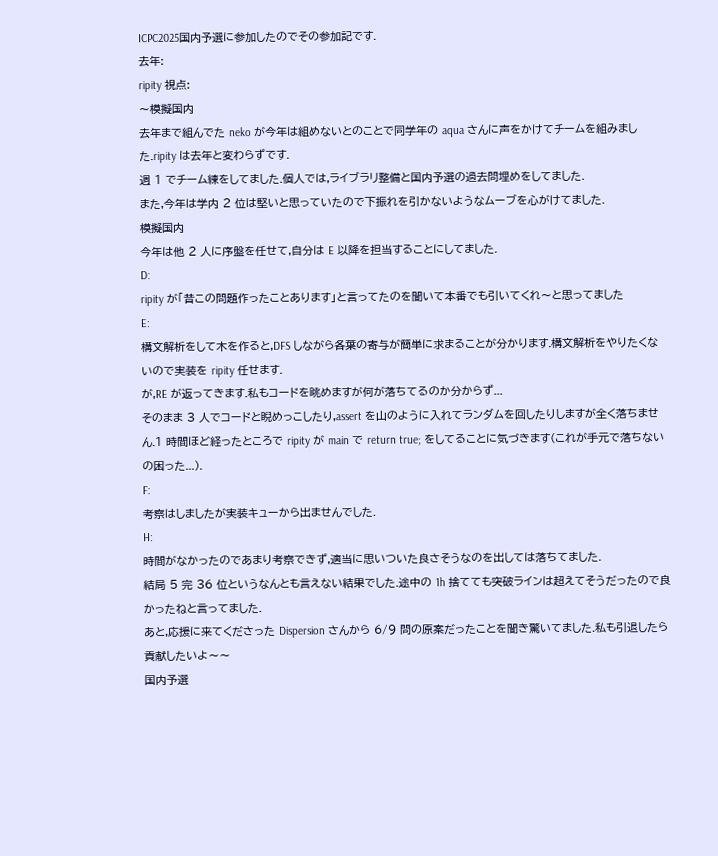ICPC2025国内予選に参加したのでその参加記です.
去年:
ripity 視点:
〜模擬国内
去年まで組んでた neko が今年は組めないとのことで同学年の aqua さんに声をかけてチームを組みました.ripity は去年と変わらずです.
週 1 でチーム練をしてました.個人では,ライブラリ整備と国内予選の過去問埋めをしてました.
また,今年は学内 2 位は堅いと思っていたので下振れを引かないようなムーブを心がけてました.
模擬国内
今年は他 2 人に序盤を任せて,自分は E 以降を担当することにしてました.
D:
ripity が「昔この問題作ったことあります」と言ってたのを聞いて本番でも引いてくれ〜と思ってました
E:
構文解析をして木を作ると,DFS しながら各葉の寄与が簡単に求まることが分かります.構文解析をやりたくないので実装を ripity 任せます.
が,RE が返ってきます.私もコードを眺めますが何が落ちてるのか分からず...
そのまま 3 人でコードと睨めっこしたり,assert を山のように入れてランダムを回したりしますが全く落ちません.1 時間ほど経ったところで ripity が main で return true; をしてることに気づきます(これが手元で落ちないの困った...).
F:
考察はしましたが実装キューから出ませんでした.
H:
時間がなかったのであまり考察できず,適当に思いついた良さそうなのを出しては落ちてました.
結局 5 完 36 位というなんとも言えない結果でした.途中の 1h 捨てても突破ラインは超えてそうだったので良かったねと言ってました.
あと,応援に来てくださった Dispersion さんから 6/9 問の原案だったことを聞き驚いてました.私も引退したら貢献したいよ〜〜
国内予選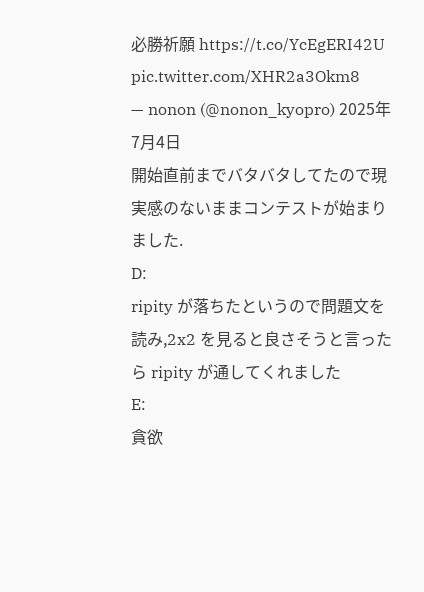必勝祈願 https://t.co/YcEgERI42U pic.twitter.com/XHR2a3Okm8
— nonon (@nonon_kyopro) 2025年7月4日
開始直前までバタバタしてたので現実感のないままコンテストが始まりました.
D:
ripity が落ちたというので問題文を読み,2x2 を見ると良さそうと言ったら ripity が通してくれました
E:
貪欲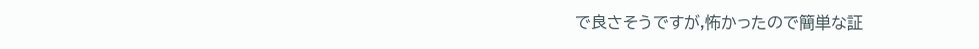で良さそうですが,怖かったので簡単な証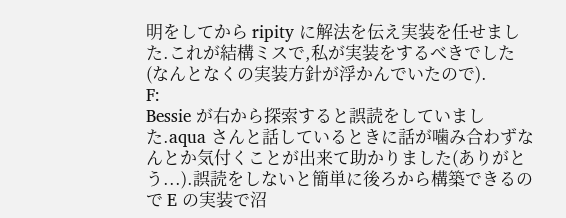明をしてから ripity に解法を伝え実装を任せました.これが結構ミスで,私が実装をするべきでした(なんとなくの実装方針が浮かんでいたので).
F:
Bessie が右から探索すると誤読をしていました.aqua さんと話しているときに話が噛み合わずなんとか気付くことが出来て助かりました(ありがとう...).誤読をしないと簡単に後ろから構築できるので E の実装で沼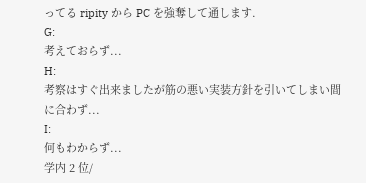ってる ripity から PC を強奪して通します.
G:
考えておらず...
H:
考察はすぐ出来ましたが筋の悪い実装方針を引いてしまい間に合わず...
I:
何もわからず...
学内 2 位/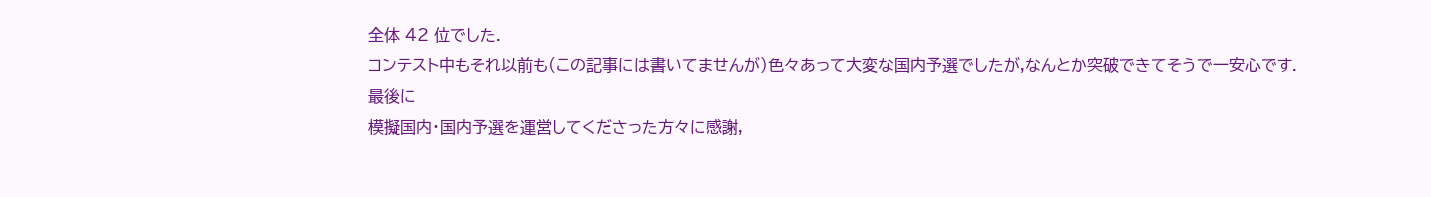全体 42 位でした.
コンテスト中もそれ以前も(この記事には書いてませんが)色々あって大変な国内予選でしたが,なんとか突破できてそうで一安心です.
最後に
模擬国内・国内予選を運営してくださった方々に感謝,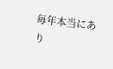毎年本当にあり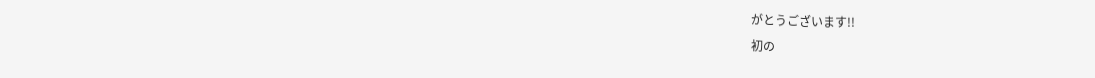がとうございます!!
初の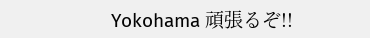Yokohama 頑張るぞ!!